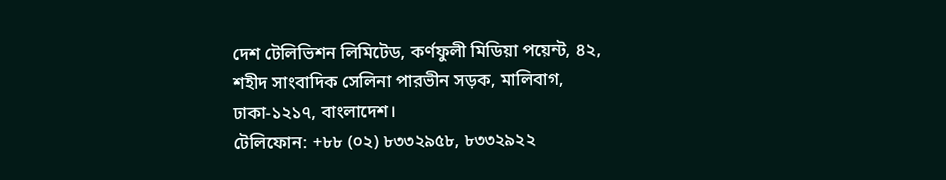দেশ টেলিভিশন লিমিটেড, কর্ণফুলী মিডিয়া পয়েন্ট, ৪২, শহীদ সাংবাদিক সেলিনা পারভীন সড়ক, মালিবাগ, ঢাকা-১২১৭, বাংলাদেশ।
টেলিফোন: +৮৮ (০২) ৮৩৩২৯৫৮, ৮৩৩২৯২২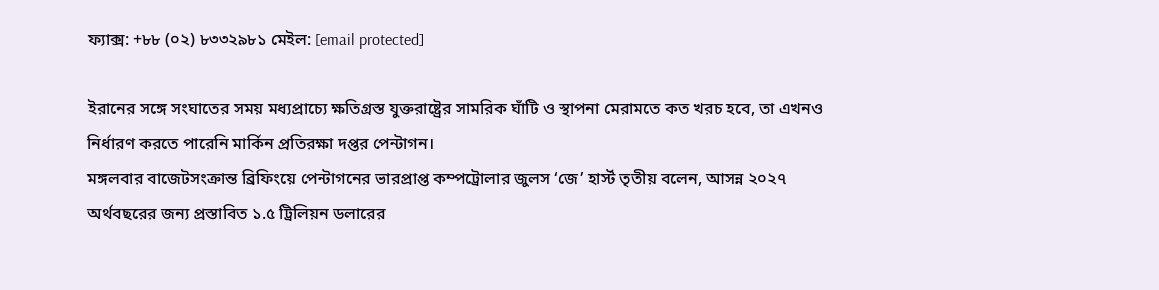ফ্যাক্স: +৮৮ (০২) ৮৩৩২৯৮১ মেইল: [email protected]

ইরানের সঙ্গে সংঘাতের সময় মধ্যপ্রাচ্যে ক্ষতিগ্রস্ত যুক্তরাষ্ট্রের সামরিক ঘাঁটি ও স্থাপনা মেরামতে কত খরচ হবে, তা এখনও নির্ধারণ করতে পারেনি মার্কিন প্রতিরক্ষা দপ্তর পেন্টাগন।
মঙ্গলবার বাজেটসংক্রান্ত ব্রিফিংয়ে পেন্টাগনের ভারপ্রাপ্ত কম্পট্রোলার জুলস ‘জে’ হার্স্ট তৃতীয় বলেন, আসন্ন ২০২৭ অর্থবছরের জন্য প্রস্তাবিত ১.৫ ট্রিলিয়ন ডলারের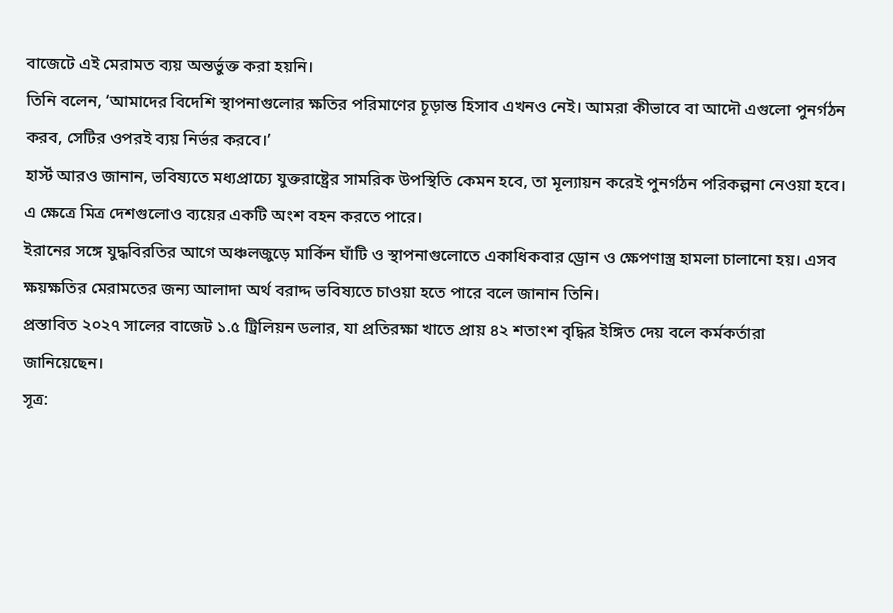বাজেটে এই মেরামত ব্যয় অন্তর্ভুক্ত করা হয়নি।
তিনি বলেন, ‘আমাদের বিদেশি স্থাপনাগুলোর ক্ষতির পরিমাণের চূড়ান্ত হিসাব এখনও নেই। আমরা কীভাবে বা আদৌ এগুলো পুনর্গঠন করব, সেটির ওপরই ব্যয় নির্ভর করবে।’
হার্স্ট আরও জানান, ভবিষ্যতে মধ্যপ্রাচ্যে যুক্তরাষ্ট্রের সামরিক উপস্থিতি কেমন হবে, তা মূল্যায়ন করেই পুনর্গঠন পরিকল্পনা নেওয়া হবে। এ ক্ষেত্রে মিত্র দেশগুলোও ব্যয়ের একটি অংশ বহন করতে পারে।
ইরানের সঙ্গে যুদ্ধবিরতির আগে অঞ্চলজুড়ে মার্কিন ঘাঁটি ও স্থাপনাগুলোতে একাধিকবার ড্রোন ও ক্ষেপণাস্ত্র হামলা চালানো হয়। এসব ক্ষয়ক্ষতির মেরামতের জন্য আলাদা অর্থ বরাদ্দ ভবিষ্যতে চাওয়া হতে পারে বলে জানান তিনি।
প্রস্তাবিত ২০২৭ সালের বাজেট ১.৫ ট্রিলিয়ন ডলার, যা প্রতিরক্ষা খাতে প্রায় ৪২ শতাংশ বৃদ্ধির ইঙ্গিত দেয় বলে কর্মকর্তারা জানিয়েছেন।
সূত্র: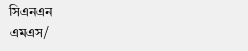সিএনএন
এমএস/